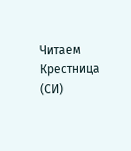Читаем Крестница (СИ)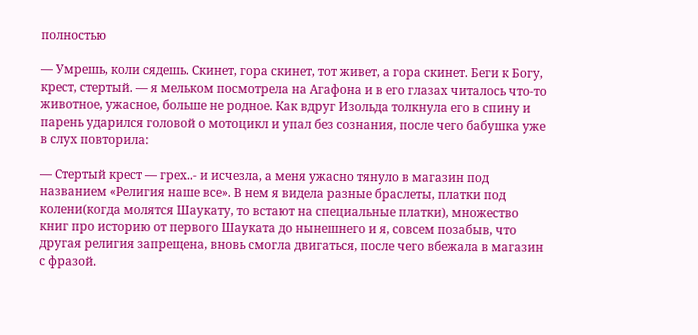полностью

— Умрешь, коли сядешь. Скинет, гора скинет, тот живет, а гора скинет. Беги к Богу, крест, стертый. — я мельком посмотрела на Агафона и в его глазах читалось что-то животное, ужасное, больше не родное. Как вдруг Изольда толкнула его в спину и парень ударился головой о мотоцикл и упал без сознания, после чего бабушка уже в слух повторила:

— Стертый крест — грех..- и исчезла, а меня ужасно тянуло в магазин под названием «Религия наше все». В нем я видела разные браслеты, платки под колени(когда молятся Шаукату, то встают на специальные платки), множество книг про историю от первого Шауката до нынешнего и я, совсем позабыв, что другая религия запрещена, вновь смогла двигаться, после чего вбежала в магазин с фразой.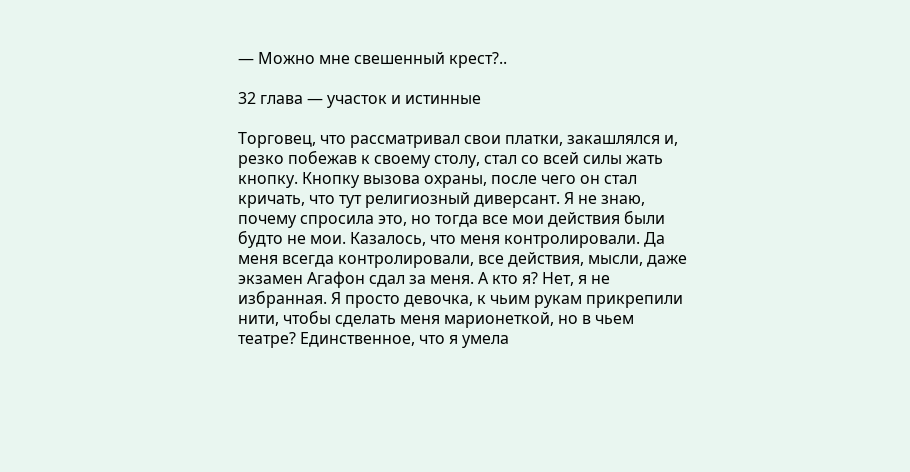— Можно мне свешенный крест?..

32 глава — участок и истинные

Торговец, что рассматривал свои платки, закашлялся и, резко побежав к своему столу, стал со всей силы жать кнопку. Кнопку вызова охраны, после чего он стал кричать, что тут религиозный диверсант. Я не знаю, почему спросила это, но тогда все мои действия были будто не мои. Казалось, что меня контролировали. Да меня всегда контролировали, все действия, мысли, даже экзамен Агафон сдал за меня. А кто я? Нет, я не избранная. Я просто девочка, к чьим рукам прикрепили нити, чтобы сделать меня марионеткой, но в чьем театре? Единственное, что я умела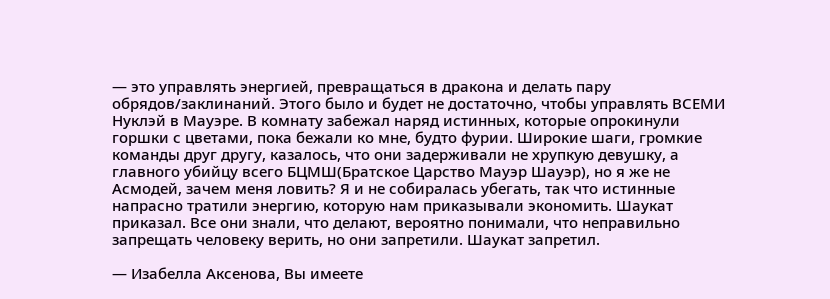— это управлять энергией, превращаться в дракона и делать пару обрядов/заклинаний. Этого было и будет не достаточно, чтобы управлять ВСЕМИ Нуклэй в Мауэре. В комнату забежал наряд истинных, которые опрокинули горшки с цветами, пока бежали ко мне, будто фурии. Широкие шаги, громкие команды друг другу, казалось, что они задерживали не хрупкую девушку, а главного убийцу всего БЦМШ(Братское Царство Мауэр Шауэр), но я же не Асмодей, зачем меня ловить? Я и не собиралась убегать, так что истинные напрасно тратили энергию, которую нам приказывали экономить. Шаукат приказал. Все они знали, что делают, вероятно понимали, что неправильно запрещать человеку верить, но они запретили. Шаукат запретил.

— Изабелла Аксенова, Вы имеете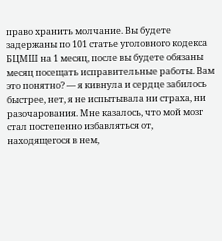право хранить молчание. Вы будете задержаны по 101 статье уголовного кодекса БЦМШ на 1 месяц, после вы будете обязаны месяц посещать исправительные работы. Вам это понятно? — я кивнула и сердце забилось быстрее, нет, я не испытывала ни страха, ни разочарования. Мне казалось, что мой мозг стал постепенно избавляться от, находящегося в нем,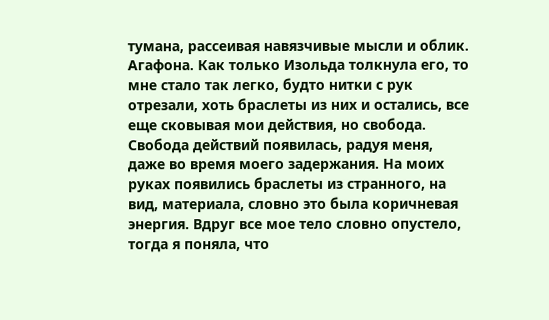тумана, рассеивая навязчивые мысли и облик. Агафона. Как только Изольда толкнула его, то мне стало так легко, будто нитки с рук отрезали, хоть браслеты из них и остались, все еще сковывая мои действия, но свобода. Свобода действий появилась, радуя меня, даже во время моего задержания. На моих руках появились браслеты из странного, на вид, материала, словно это была коричневая энергия. Вдруг все мое тело словно опустело, тогда я поняла, что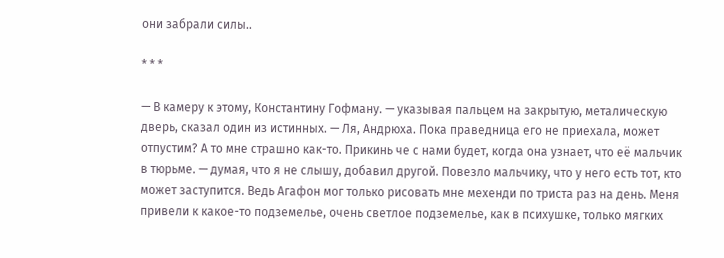они забрали силы..

* * *

— В камеру к этому, Константину Гофману. — указывая пальцем на закрытую, металическую дверь, сказал один из истинных. — Ля, Андрюха. Пока праведница его не приехала, может отпустим? А то мне страшно как-то. Прикинь че с нами будет, когда она узнает, что её мальчик в тюрьме. — думая, что я не слышу, добавил другой. Повезло мальчику, что у него есть тот, кто может заступится. Ведь Агафон мог только рисовать мне мехенди по триста раз на день. Меня привели к какое-то подземелье, очень светлое подземелье, как в психушке, только мягких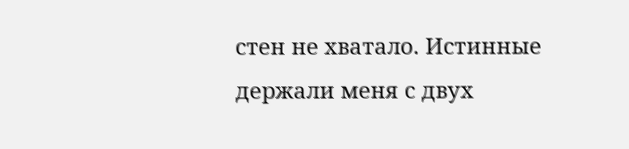стен не хватало. Истинные держали меня с двух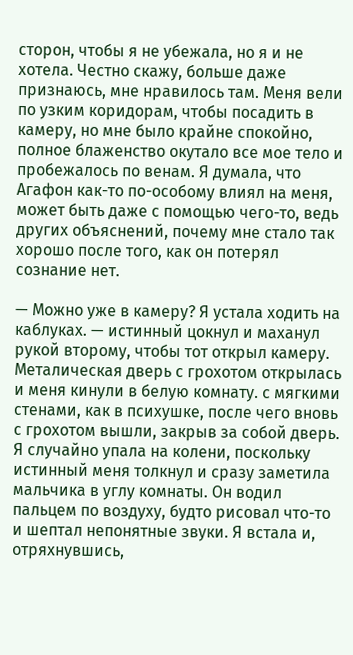сторон, чтобы я не убежала, но я и не хотела. Честно скажу, больше даже признаюсь, мне нравилось там. Меня вели по узким коридорам, чтобы посадить в камеру, но мне было крайне спокойно, полное блаженство окутало все мое тело и пробежалось по венам. Я думала, что Агафон как-то по-особому влиял на меня, может быть даже с помощью чего-то, ведь других объяснений, почему мне стало так хорошо после того, как он потерял сознание нет.

— Можно уже в камеру? Я устала ходить на каблуках. — истинный цокнул и маханул рукой второму, чтобы тот открыл камеру. Металическая дверь с грохотом открылась и меня кинули в белую комнату. с мягкими стенами, как в психушке, после чего вновь с грохотом вышли, закрыв за собой дверь. Я случайно упала на колени, поскольку истинный меня толкнул и сразу заметила мальчика в углу комнаты. Он водил пальцем по воздуху, будто рисовал что-то и шептал непонятные звуки. Я встала и, отряхнувшись,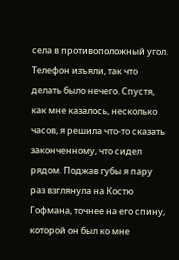села в противоположный угол. Телефон изъяли, так что делать было нечего. Спустя, как мне казалось, несколько часов, я решила что-то сказать законченному, что сидел рядом. Поджав губы я пару раз взглянула на Костю Гофмана, точнее на его спину, которой он был ко мне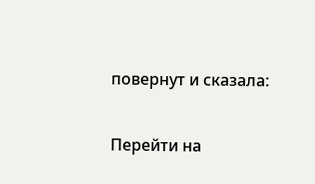повернут и сказала:

Перейти на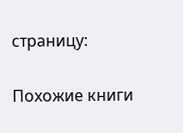страницу:

Похожие книги